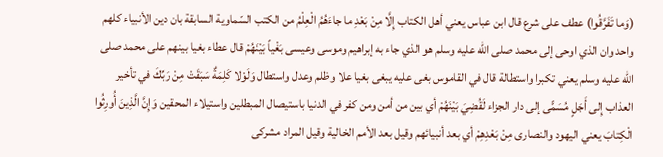(وَما تَفَرَّقُوا) عطف على شرع قال ابن عباس يعني أهل الكتاب إِلَّا مِنْ بَعْدِ ما جاءَهُمُ الْعِلْمُ من الكتب السّماوية السابقة بان دين الأنبياء كلهم واحد وان الذي اوحى إلى محمد صلى الله عليه وسلم هو الذي جاء به إبراهيم وموسى وعيسى بَغْياً بَيْنَهُمْ قال عطاء بغيا بينهم على محمد صلى الله عليه وسلم يعني تكبرا واستطالة قال في القاموس بغى عليه يبغى بغيا علا وظلم وعدل واستطال وَلَوْلا كَلِمَةٌ سَبَقَتْ مِنْ رَبِّكَ في تأخير العذاب إِلى أَجَلٍ مُسَمًّى إلى دار الجزاء لَقُضِيَ بَيْنَهُمْ أي بين من أمن ومن كفر في الدنيا باستيصال المبطلين واستيلاء المحقين وَإِنَّ الَّذِينَ أُورِثُوا الْكِتابَ يعني اليهود والنصارى مِنْ بَعْدِهِمْ أي بعد أنبيائهم وقيل بعد الأمم الخالية وقيل المراد مشركى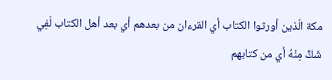مكة الّذين أورثوا الكتاب أي القرءان من بعدهم أي بعد أهل الكتاب لَفِي شَكٍّ مِنْهُ أي من كتابهم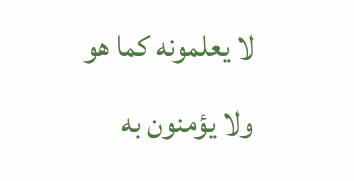لا يعلمونه كما هو ولا يؤمنون به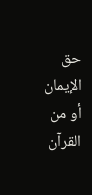حق الإيمان أو من القرآن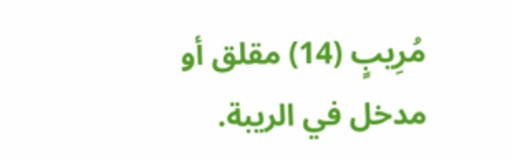مُرِيبٍ (14) مقلق أو مدخل في الريبة.